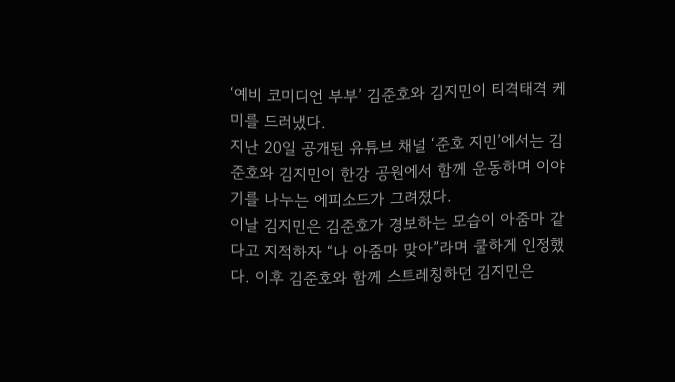‘예비 코미디언 부부’ 김준호와 김지민이 티격태격 케미를 드러냈다.
지난 20일 공개된 유튜브 채널 ‘준호 지민’에서는 김준호와 김지민이 한강 공원에서 함께 운동하며 이야기를 나누는 에피소드가 그려졌다.
이날 김지민은 김준호가 경보하는 모습이 아줌마 같다고 지적하자 “나 아줌마 맞아”라며 쿨하게 인정했다. 이후 김준호와 함께 스트레칭하던 김지민은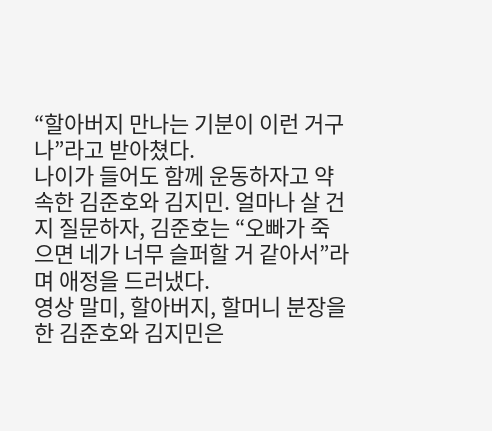“할아버지 만나는 기분이 이런 거구나”라고 받아쳤다.
나이가 들어도 함께 운동하자고 약속한 김준호와 김지민. 얼마나 살 건지 질문하자, 김준호는 “오빠가 죽으면 네가 너무 슬퍼할 거 같아서”라며 애정을 드러냈다.
영상 말미, 할아버지, 할머니 분장을 한 김준호와 김지민은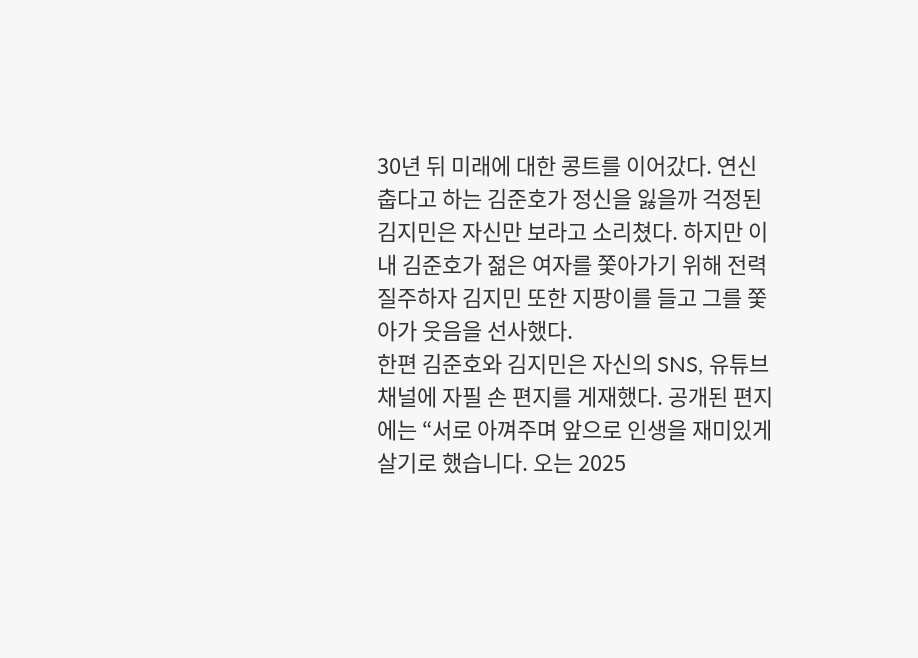30년 뒤 미래에 대한 콩트를 이어갔다. 연신 춥다고 하는 김준호가 정신을 잃을까 걱정된 김지민은 자신만 보라고 소리쳤다. 하지만 이내 김준호가 젊은 여자를 쫓아가기 위해 전력 질주하자 김지민 또한 지팡이를 들고 그를 쫓아가 웃음을 선사했다.
한편 김준호와 김지민은 자신의 SNS, 유튜브 채널에 자필 손 편지를 게재했다. 공개된 편지에는 “서로 아껴주며 앞으로 인생을 재미있게 살기로 했습니다. 오는 2025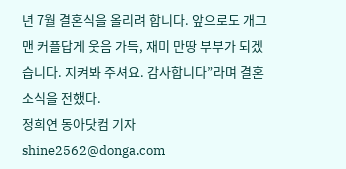년 7월 결혼식을 올리려 합니다. 앞으로도 개그맨 커플답게 웃음 가득, 재미 만땅 부부가 되겠습니다. 지켜봐 주셔요. 감사합니다”라며 결혼 소식을 전했다.
정희연 동아닷컴 기자 shine2562@donga.com